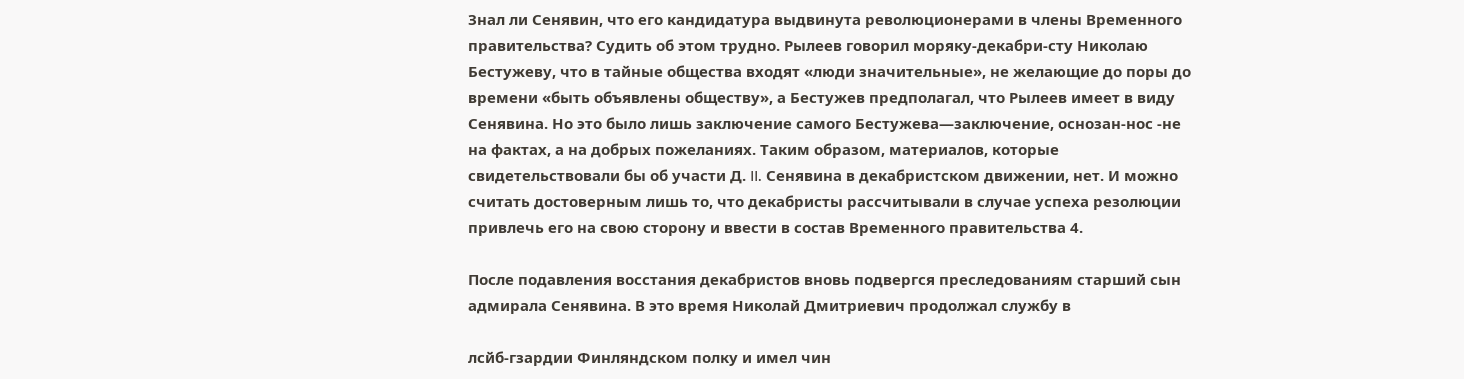Знал ли Сенявин, что его кандидатура выдвинута революционерами в члены Временного правительства? Судить об этом трудно. Рылеев говорил моряку-декабри-сту Николаю Бестужеву, что в тайные общества входят «люди значительные», не желающие до поры до времени «быть объявлены обществу», а Бестужев предполагал, что Рылеев имеет в виду Сенявина. Но это было лишь заключение самого Бестужева—заключение, оснозан-нос -не на фактах, а на добрых пожеланиях. Таким образом, материалов, которые свидетельствовали бы об участи Д. II. Сенявина в декабристском движении, нет. И можно считать достоверным лишь то, что декабристы рассчитывали в случае успеха резолюции привлечь его на свою сторону и ввести в состав Временного правительства 4.

После подавления восстания декабристов вновь подвергся преследованиям старший сын адмирала Сенявина. В это время Николай Дмитриевич продолжал службу в

лсйб-гзардии Финляндском полку и имел чин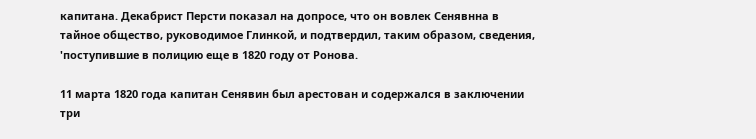капитана. Декабрист Персти показал на допросе, что он вовлек Сенявнна в тайное общество, руководимое Глинкой, и подтвердил, таким образом, сведения, 'поступившие в полицию еще в 1820 году от Ронова.

11 марта 1820 года капитан Сенявин был арестован и содержался в заключении три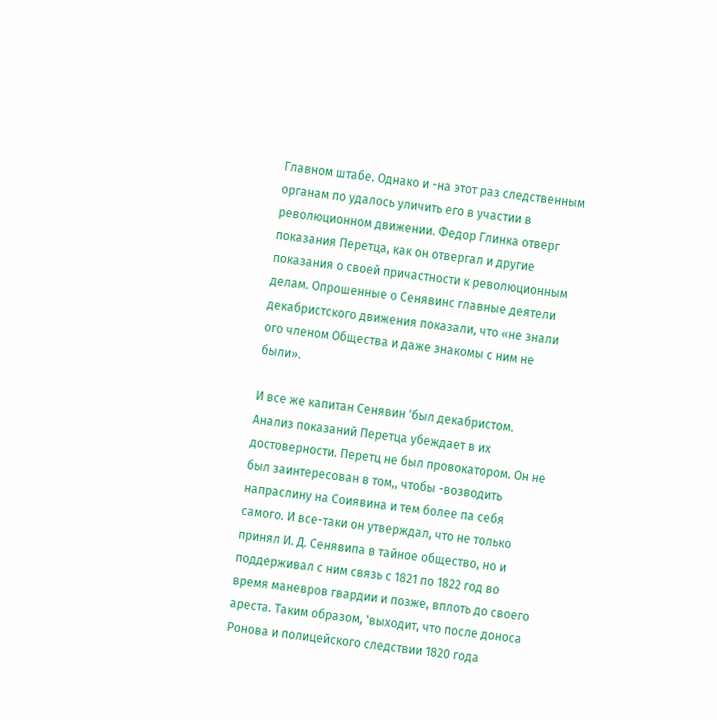Главном штабе. Однако и -на этот раз следственным органам по удалось уличить его в участии в революционном движении. Федор Глинка отверг показания Перетца, как он отвергал и другие показания о своей причастности к революционным делам. Опрошенные о Сенявинс главные деятели декабристского движения показали, что «не знали ого членом Общества и даже знакомы с ним не были».

И все же капитан Сенявин 'был декабристом. Анализ показаний Перетца убеждает в их достоверности. Перетц не был провокатором. Он не был заинтересован в том,, чтобы -возводить напраслину на Соиявина и тем более па себя самого. И все-таки он утверждал, что не только принял И. Д. Сенявипа в тайное общество, но и поддерживал с ним связь с 1821 по 1822 год во время маневров гвардии и позже, вплоть до своего ареста. Таким образом, 'выходит, что после доноса Ронова и полицейского следствии 1820 года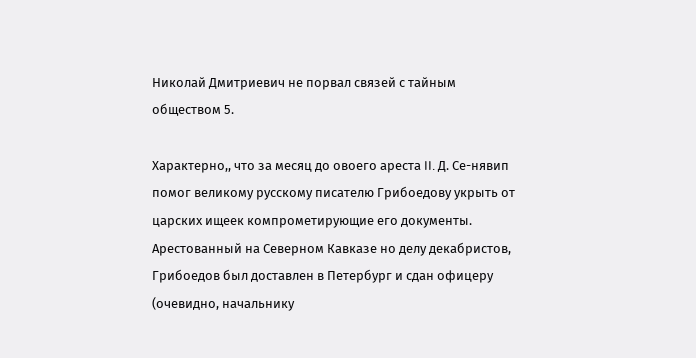Николай Дмитриевич не порвал связей с тайным обществом 5.

Характерно,, что за месяц до овоего ареста II. Д. Се-нявип помог великому русскому писателю Грибоедову укрыть от царских ищеек компрометирующие его документы. Арестованный на Северном Кавказе но делу декабристов, Грибоедов был доставлен в Петербург и сдан офицеру (очевидно, начальнику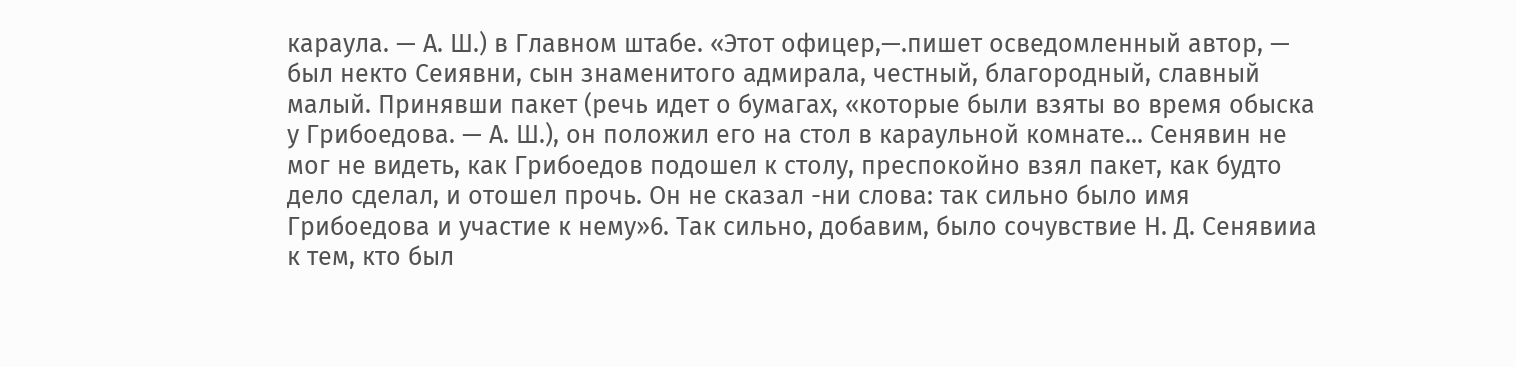караула. — А. Ш.) в Главном штабе. «Этот офицер,—.пишет осведомленный автор, — был некто Сеиявни, сын знаменитого адмирала, честный, благородный, славный малый. Принявши пакет (речь идет о бумагах, «которые были взяты во время обыска у Грибоедова. — А. Ш.), он положил его на стол в караульной комнате... Сенявин не мог не видеть, как Грибоедов подошел к столу, преспокойно взял пакет, как будто дело сделал, и отошел прочь. Он не сказал -ни слова: так сильно было имя Грибоедова и участие к нему»6. Так сильно, добавим, было сочувствие Н. Д. Сенявииа к тем, кто был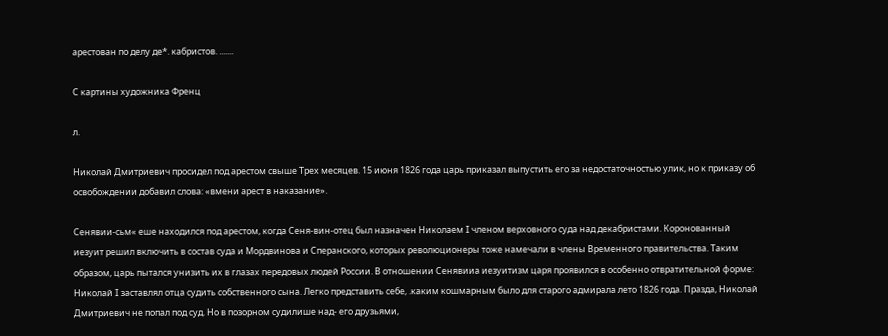арестован по делу де*. кабристов. .......

С картины художника Френц

л.

Николай Дмитриевич просидел под арестом свыше Трех месяцев. 15 июня 1826 года царь приказал выпустить его за недостаточностью улик, но к приказу об освобождении добавил слова: «вмени арест в наказание».

Сенявии-сьм« еше находился под арестом, когда Сеня-вин-отец был назначен Николаем I членом верховного суда над декабристами. Коронованный иезуит решил включить в состав суда и Мордвинова и Сперанского, которых революционеры тоже намечали в члены Временного правительства. Таким образом, царь пытался унизить их в глазах передовых людей России. В отношении Сенявииа иезуитизм царя проявился в особенно отвратительной форме: Николай I заставлял отца судить собственного сына. Легко представить себе, .каким кошмарным было для старого адмирала лето 1826 года. Празда, Николай Дмитриевич не попал под суд. Но в позорном судилише над- его друзьями,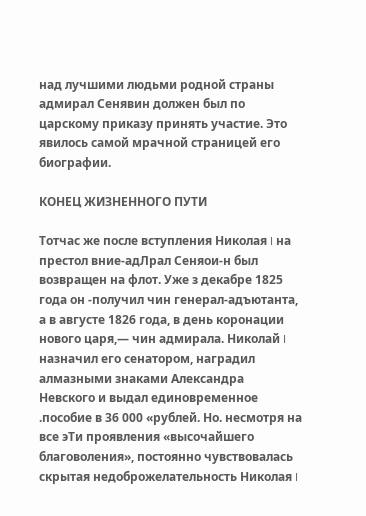над лучшими людьми родной страны адмирал Сенявин должен был по царскому приказу принять участие. Это явилось самой мрачной страницей его биографии.

КОНЕЦ ЖИЗНЕННОГО ПУТИ

Тотчас же после вступления Николая I на престол вние-адЛрал Сеняои-н был возвращен на флот. Уже з декабре 1825 года он -получил чин генерал-адъютанта, а в августе 1826 года, в день коронации нового царя,— чин адмирала. Николай I назначил его сенатором, наградил алмазными знаками Александра Невского и выдал единовременное .пособие в 36 000 «рублей. Но. несмотря на все эТи проявления «высочайшего благоволения», постоянно чувствовалась скрытая недоброжелательность Николая I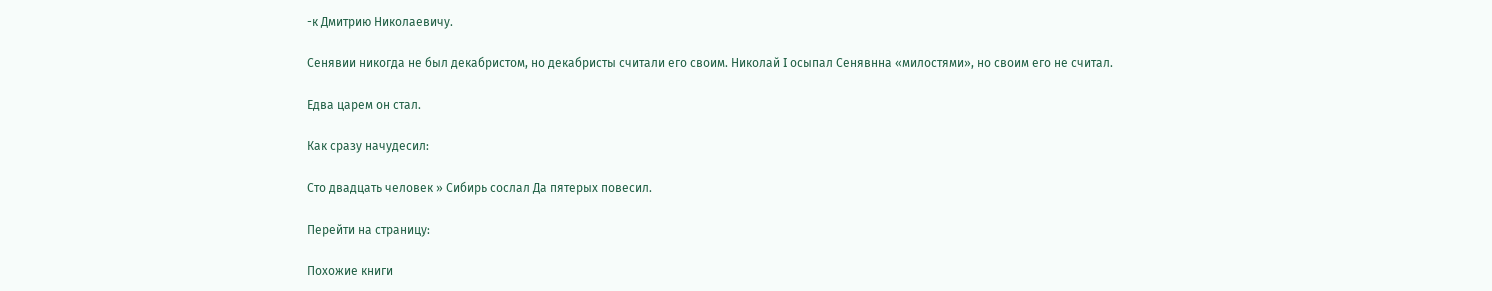-к Дмитрию Николаевичу.

Сенявии никогда не был декабристом, но декабристы считали его своим. Николай I осыпал Сенявнна «милостями», но своим его не считал.

Едва царем он стал.

Как сразу начудесил:

Сто двадцать человек » Сибирь сослал Да пятерых повесил.

Перейти на страницу:

Похожие книги